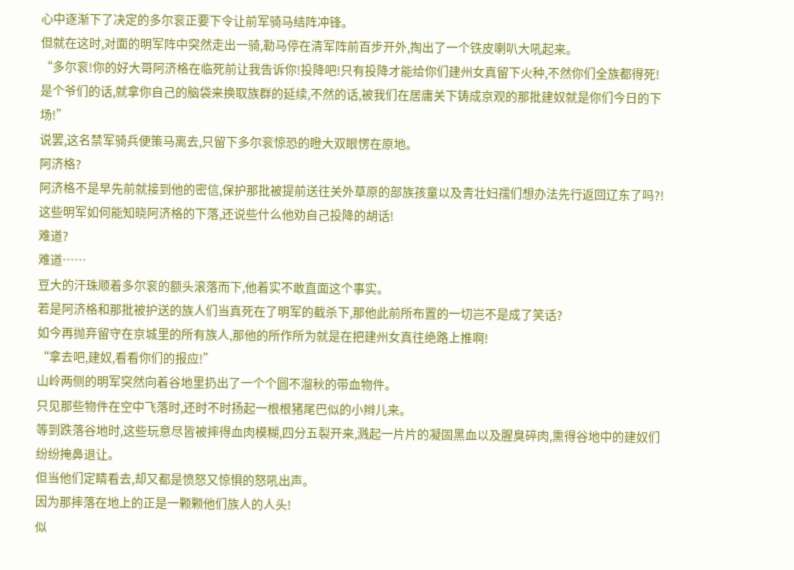心中逐渐下了决定的多尔衮正要下令让前军骑马结阵冲锋。
但就在这时,对面的明军阵中突然走出一骑,勒马停在清军阵前百步开外,掏出了一个铁皮喇叭大吼起来。
“多尔衮!你的好大哥阿济格在临死前让我告诉你!投降吧!只有投降才能给你们建州女真留下火种,不然你们全族都得死!
是个爷们的话,就拿你自己的脑袋来换取族群的延续,不然的话,被我们在居庸关下铸成京观的那批建奴就是你们今日的下场!”
说罢,这名禁军骑兵便策马离去,只留下多尔衮惊恐的瞪大双眼愣在原地。
阿济格?
阿济格不是早先前就接到他的密信,保护那批被提前送往关外草原的部族孩童以及青壮妇孺们想办法先行返回辽东了吗?!
这些明军如何能知晓阿济格的下落,还说些什么他劝自己投降的胡话!
难道?
难道……
豆大的汗珠顺着多尔衮的额头滚落而下,他着实不敢直面这个事实。
若是阿济格和那批被护送的族人们当真死在了明军的截杀下,那他此前所布置的一切岂不是成了笑话?
如今再抛弃留守在京城里的所有族人,那他的所作所为就是在把建州女真往绝路上推啊!
“拿去吧,建奴,看看你们的报应!”
山岭两侧的明军突然向着谷地里扔出了一个个圆不溜秋的带血物件。
只见那些物件在空中飞落时,还时不时扬起一根根猪尾巴似的小辫儿来。
等到跌落谷地时,这些玩意尽皆被摔得血肉模糊,四分五裂开来,溅起一片片的凝固黑血以及腥臭碎肉,熏得谷地中的建奴们纷纷掩鼻退让。
但当他们定睛看去,却又都是愤怒又惊惧的怒吼出声。
因为那摔落在地上的正是一颗颗他们族人的人头!
似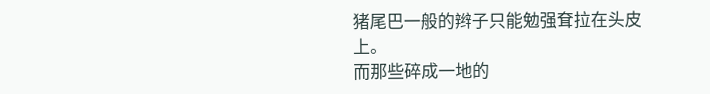猪尾巴一般的辫子只能勉强耷拉在头皮上。
而那些碎成一地的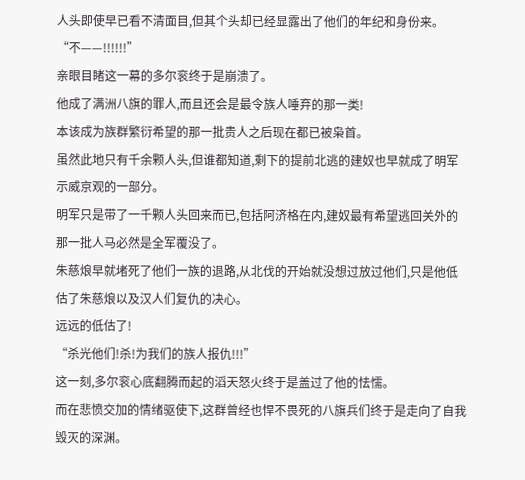人头即使早已看不清面目,但其个头却已经显露出了他们的年纪和身份来。
“不——!!!!!!”
亲眼目睹这一幕的多尔衮终于是崩溃了。
他成了满洲八旗的罪人,而且还会是最令族人唾弃的那一类!
本该成为族群繁衍希望的那一批贵人之后现在都已被枭首。
虽然此地只有千余颗人头,但谁都知道,剩下的提前北逃的建奴也早就成了明军示威京观的一部分。
明军只是带了一千颗人头回来而已,包括阿济格在内,建奴最有希望逃回关外的那一批人马必然是全军覆没了。
朱慈烺早就堵死了他们一族的退路,从北伐的开始就没想过放过他们,只是他低估了朱慈烺以及汉人们复仇的决心。
远远的低估了!
“杀光他们!杀!为我们的族人报仇!!!”
这一刻,多尔衮心底翻腾而起的滔天怒火终于是盖过了他的怯懦。
而在悲愤交加的情绪驱使下,这群曾经也悍不畏死的八旗兵们终于是走向了自我毁灭的深渊。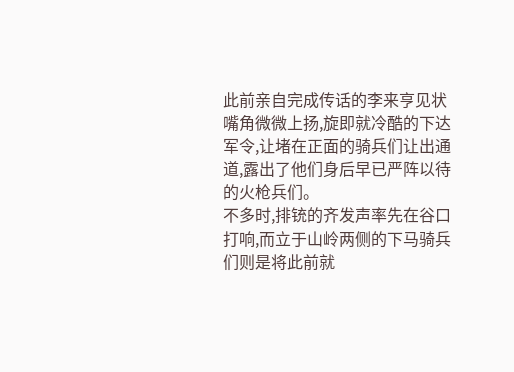此前亲自完成传话的李来亨见状嘴角微微上扬,旋即就冷酷的下达军令,让堵在正面的骑兵们让出通道,露出了他们身后早已严阵以待的火枪兵们。
不多时,排铳的齐发声率先在谷口打响,而立于山岭两侧的下马骑兵们则是将此前就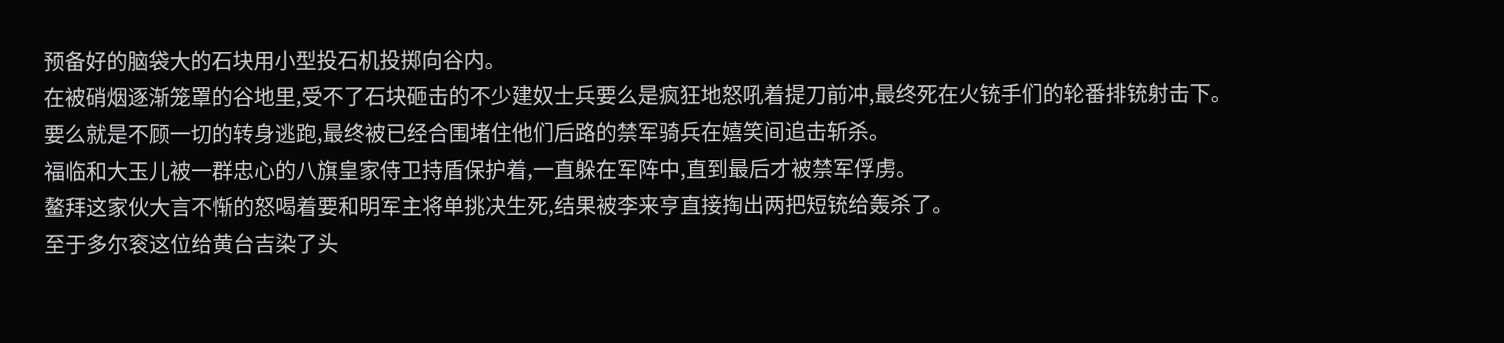预备好的脑袋大的石块用小型投石机投掷向谷内。
在被硝烟逐渐笼罩的谷地里,受不了石块砸击的不少建奴士兵要么是疯狂地怒吼着提刀前冲,最终死在火铳手们的轮番排铳射击下。
要么就是不顾一切的转身逃跑,最终被已经合围堵住他们后路的禁军骑兵在嬉笑间追击斩杀。
福临和大玉儿被一群忠心的八旗皇家侍卫持盾保护着,一直躲在军阵中,直到最后才被禁军俘虏。
鳌拜这家伙大言不惭的怒喝着要和明军主将单挑决生死,结果被李来亨直接掏出两把短铳给轰杀了。
至于多尔衮这位给黄台吉染了头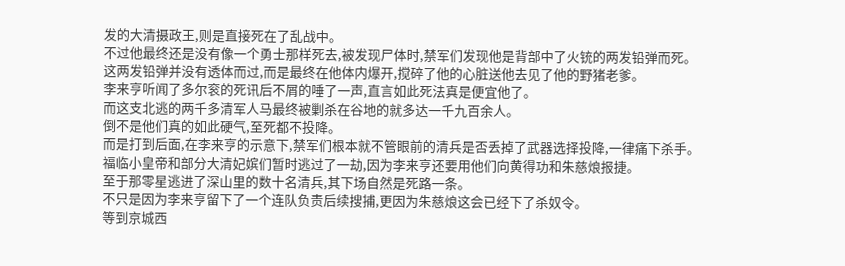发的大清摄政王,则是直接死在了乱战中。
不过他最终还是没有像一个勇士那样死去,被发现尸体时,禁军们发现他是背部中了火铳的两发铅弹而死。
这两发铅弹并没有透体而过,而是最终在他体内爆开,搅碎了他的心脏送他去见了他的野猪老爹。
李来亨听闻了多尔衮的死讯后不屑的唾了一声,直言如此死法真是便宜他了。
而这支北逃的两千多清军人马最终被剿杀在谷地的就多达一千九百余人。
倒不是他们真的如此硬气,至死都不投降。
而是打到后面,在李来亨的示意下,禁军们根本就不管眼前的清兵是否丢掉了武器选择投降,一律痛下杀手。
福临小皇帝和部分大清妃嫔们暂时逃过了一劫,因为李来亨还要用他们向黄得功和朱慈烺报捷。
至于那零星逃进了深山里的数十名清兵,其下场自然是死路一条。
不只是因为李来亨留下了一个连队负责后续搜捕,更因为朱慈烺这会已经下了杀奴令。
等到京城西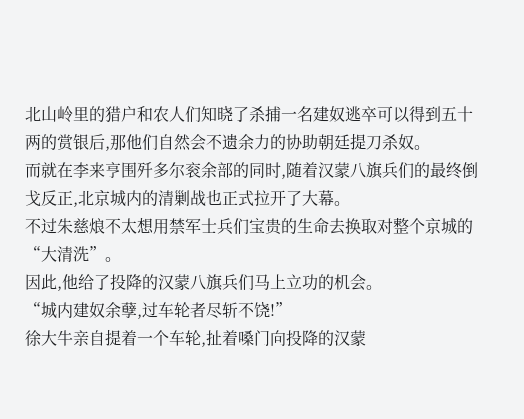北山岭里的猎户和农人们知晓了杀捕一名建奴逃卒可以得到五十两的赏银后,那他们自然会不遗余力的协助朝廷提刀杀奴。
而就在李来亨围歼多尔衮余部的同时,随着汉蒙八旗兵们的最终倒戈反正,北京城内的清剿战也正式拉开了大幕。
不过朱慈烺不太想用禁军士兵们宝贵的生命去换取对整个京城的“大清洗”。
因此,他给了投降的汉蒙八旗兵们马上立功的机会。
“城内建奴余孽,过车轮者尽斩不饶!”
徐大牛亲自提着一个车轮,扯着嗓门向投降的汉蒙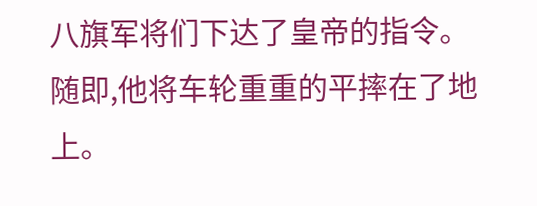八旗军将们下达了皇帝的指令。
随即,他将车轮重重的平摔在了地上。